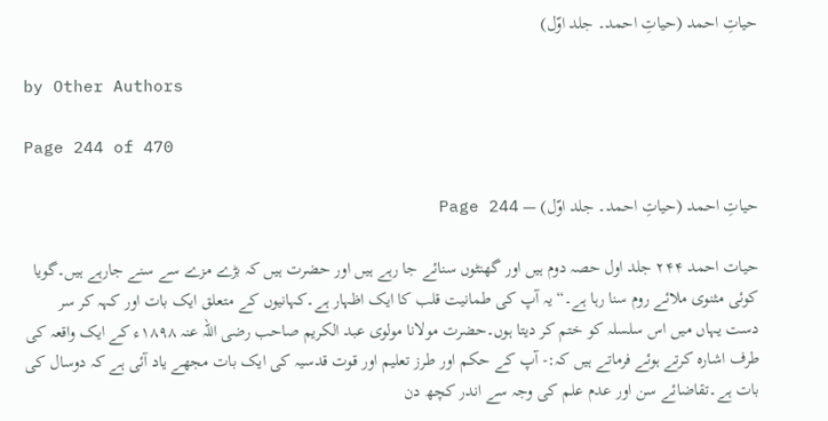حیاتِ احمد (حیاتِ احمد۔ جلد اوّل)

by Other Authors

Page 244 of 470

حیاتِ احمد (حیاتِ احمد۔ جلد اوّل) — Page 244

حیات احمد ۲۴۴ جلد اول حصہ دوم ہیں اور گھنٹوں سنائے جا رہے ہیں اور حضرت ہیں کہ بڑے مزے سے سنے جارہے ہیں۔گویا کوئی مثنوی ملائے روم سنا رہا ہے۔“ یہ آپ کی طمانیت قلب کا ایک اظہار ہے۔کہانیوں کے متعلق ایک بات اور کہہ کر سر دست یہاں میں اس سلسلہ کو ختم کر دیتا ہوں۔حضرت مولانا مولوی عبد الکریم صاحب رضی اللہ عنہ ۱۸۹۸ء کے ایک واقعہ کی طرف اشارہ کرتے ہوئے فرماتے ہیں کہ:- آپ کے حکم اور طرز تعلیم اور قوت قدسیہ کی ایک بات مجھے یاد آئی ہے کہ دوسال کی بات ہے۔تقاضائے سن اور عدم علم کی وجہ سے اندر کچھ دن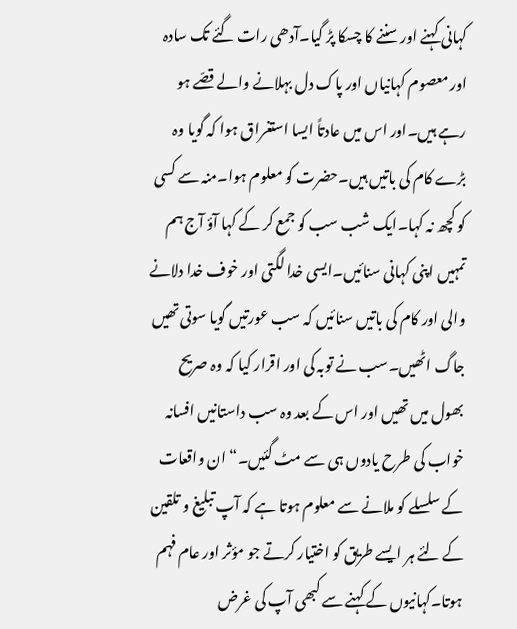کہانی کہنے اور سننے کا چسکا پڑ گیا۔آدھی رات گئے تک سادہ اور معصوم کہانیاں اور پاک دل بہلانے والے قصّے ہو رہے ہیں۔اور اس میں عادتاً ایسا استغراق ہوا کہ گویا وہ بڑے کام کی باتیں ہیں۔حضرت کو معلوم ہوا۔منہ سے کسی کو کچھ نہ کہا۔ایک شب سب کو جمع کر کے کہا آؤ آج ہم تمہیں اپنی کہانی سنائیں۔ایسی خدا لگتی اور خوف خدا دلانے والی اور کام کی باتیں سنائیں کہ سب عورتیں گویا سوتی تھیں جاگ اٹھیں۔سب نے توبہ کی اور اقرار کیا کہ وہ صریح بھول میں تھیں اور اس کے بعد وہ سب داستانیں افسانہ خواب کی طرح یادوں ہی سے مٹ گئیں۔“ ان واقعات کے سلسلے کو ملانے سے معلوم ہوتا ہے کہ آپ تبلیغ و تلقین کے لئے ہر ایسے طریق کو اختیار کرتے جو مؤثر اور عام فہم ہوتا۔کہانیوں کے کہنے سے کبھی آپ کی غرض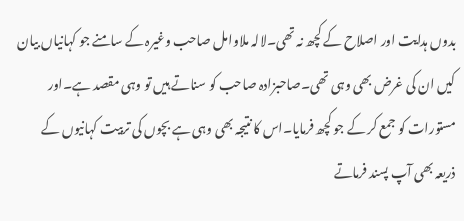بدوں ہدایت اور اصلاح کے کچھ نہ تھی۔لالہ ملاوامل صاحب وغیرہ کے سامنے جو کہانیاں بیان کیں ان کی غرض بھی وہی تھی۔صاحبزادہ صاحب کو سناتے ہیں تو وہی مقصد ہے۔اور مستورات کو جمع کر کے جو کچھ فرمایا۔اس کا نتیجہ بھی وہی ہے بچوں کی تربیت کہانیوں کے ذریعہ بھی آپ پسند فرماتے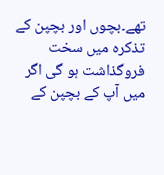تھے۔بچوں اور بچپن کے تذکرہ میں سخت فروگذاشت ہو گی اگر میں آپ کے بچپن کے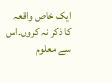ایک خاص واقعہ کا ذکر نہ کروں۔اس سے معلوم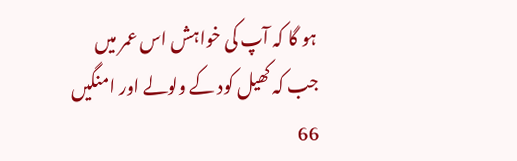ہو گا کہ آپ کی خواہش اس عمر میں جب کہ کھیل کود کے ولولے اور امنگیں 66